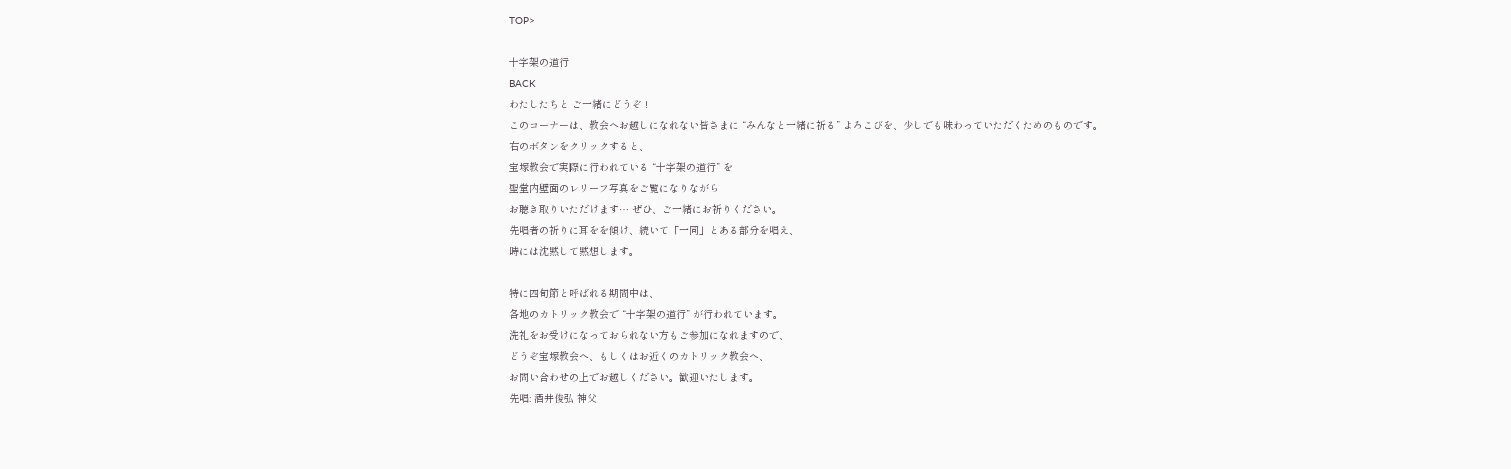TOP>

十字架の道行
BACK
わたしたちと ご一緒にどうぞ !
このコーナーは、教会へお越しになれない皆さまに “みんなと一緒に祈る” よろこびを、少しでも味わっていただくためのものです。
右のボタンをクリックすると、
宝塚教会で実際に行われている “十字架の道行” を
聖堂内壁面のレリーフ写真をご覧になりながら
お聴き取りいただけます… ぜひ、ご一緒にお祈りください。
先唱者の祈りに耳をを傾け、続いて「一同」とある部分を唱え、
時には沈黙して黙想します。

特に四旬節と呼ばれる期間中は、
各地のカトリック教会で “十字架の道行” が行われています。
洗礼をお受けになっておられない方もご参加になれますので、
どうぞ宝塚教会へ、もしくはお近くのカトリック教会へ、
お問い合わせの上でお越しください。歓迎いたします。
先唱: 酒井俊弘 神父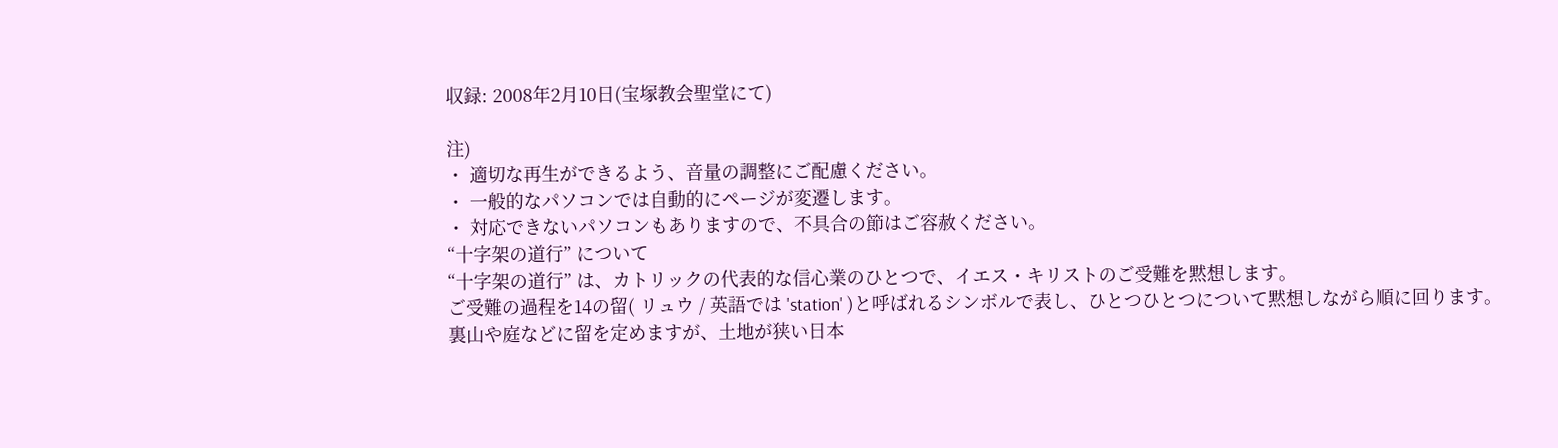収録: 2008年2月10日(宝塚教会聖堂にて)

注)
・ 適切な再生ができるよう、音量の調整にご配慮ください。
・ 一般的なパソコンでは自動的にページが変遷します。
・ 対応できないパソコンもありますので、不具合の節はご容赦ください。
“十字架の道行” について
“十字架の道行” は、カトリックの代表的な信心業のひとつで、イエス・キリストのご受難を黙想します。
ご受難の過程を14の留( リュウ / 英語では 'station' )と呼ばれるシンボルで表し、ひとつひとつについて黙想しながら順に回ります。
裏山や庭などに留を定めますが、土地が狭い日本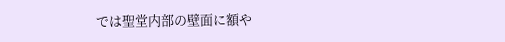では聖堂内部の壁面に額や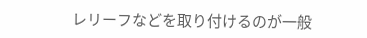レリーフなどを取り付けるのが一般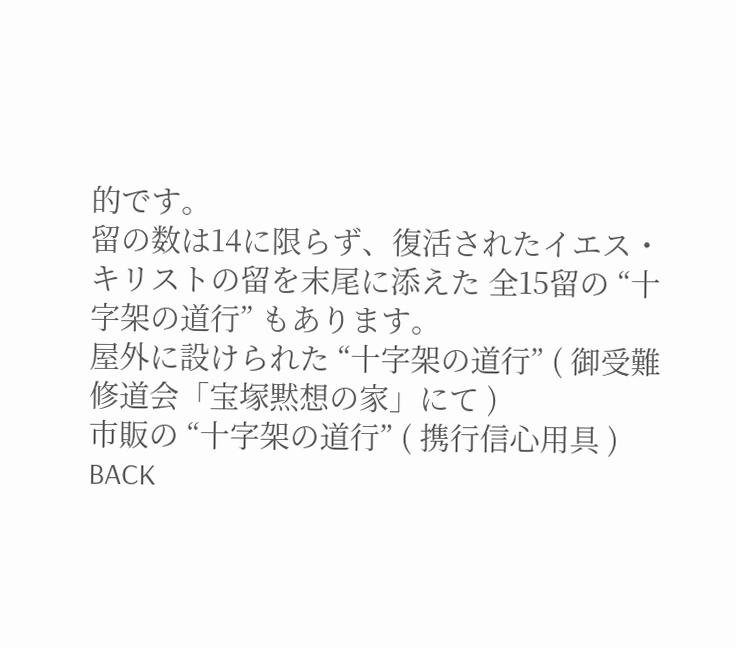的です。
留の数は14に限らず、復活されたイエス・キリストの留を末尾に添えた 全15留の “十字架の道行” もあります。
屋外に設けられた “十字架の道行” ( 御受難修道会「宝塚黙想の家」にて )
市販の “十字架の道行” ( 携行信心用具 )
BACK